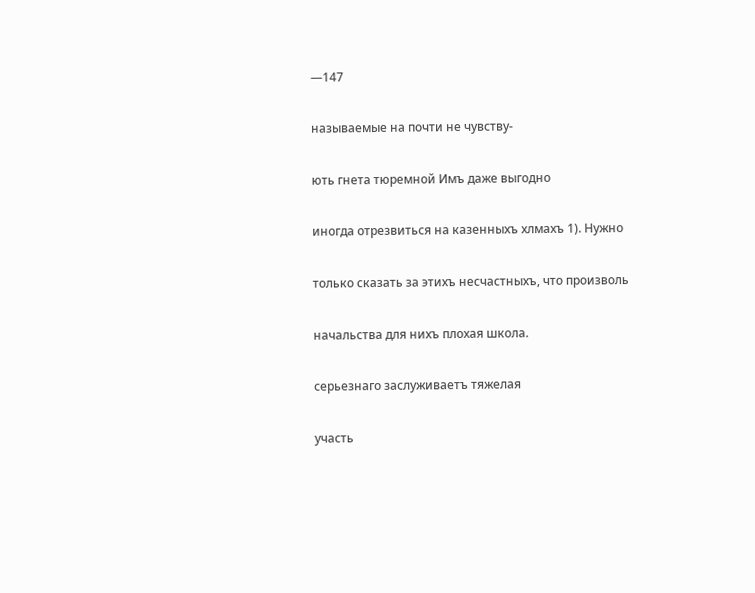—147

называемые на почти не чувству-

ють гнета тюремной Имъ даже выгодно

иногда отрезвиться на казенныхъ хлмахъ 1). Нужно

только сказать за этихъ несчастныхъ, что произволь

начальства для нихъ плохая школа.

серьезнаго заслуживаетъ тяжелая

участь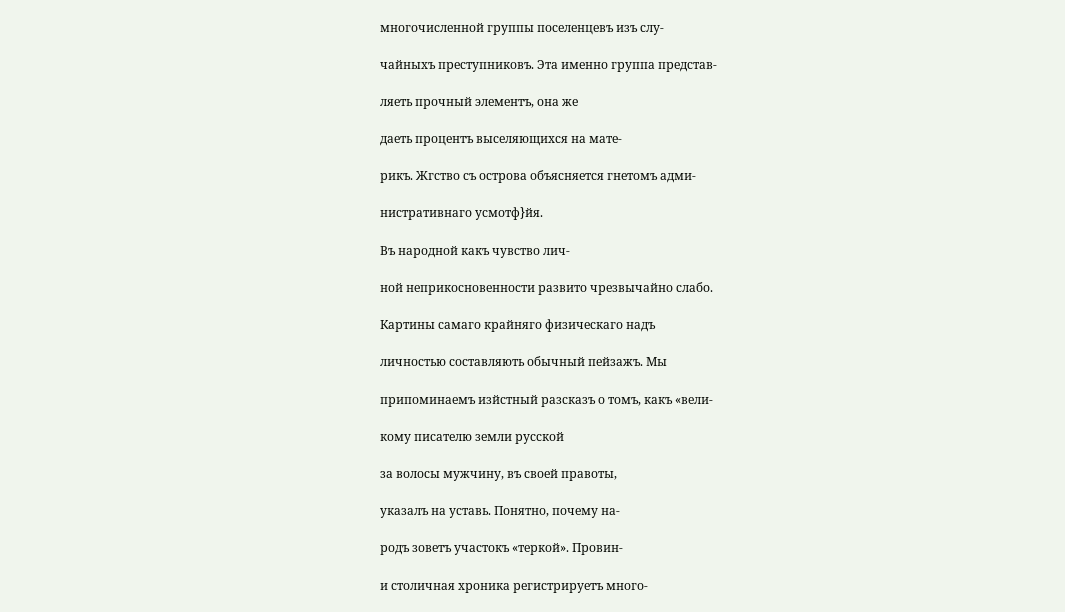многочисленной группы поселенцевъ изъ слу-

чайныхъ преступниковъ. Эта именно группа представ-

ляеть прочный элементъ, она же

даеть процентъ выселяющихся на мате-

рикъ. Жгство съ острова объясняется гнетомъ адми-

нистративнаго усмотф}йя.

Въ народной какъ чувство лич-

ной неприкосновенности развито чрезвычайно слабо.

Картины самаго крайняго физическаго надъ

личностью составляють обычный пейзажъ. Мы

припоминаемъ изйстный разсказъ о томъ, какъ «вели-

кому писателю земли русской

за волосы мужчину, въ своей правоты,

указалъ на уставь. Понятно, почему на-

родъ зоветъ участокъ «теркой». Провин-

и столичная хроника регистрируетъ много-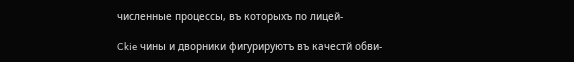численные процессы, въ которыхъ по лицей-

Ckie чины и дворники фигурируютъ въ качестй обви-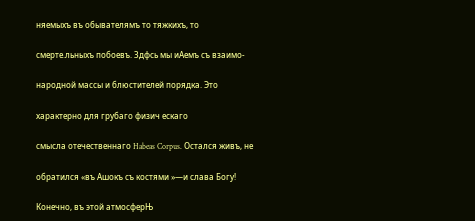няемыхъ въ обывателямъ то тяжкихъ, то

смерте.льныхъ побоевъ. Здфсь мы иАемъ съ взаимо-

народной массы и блюстителей порядка. Это

характерно для грубаго физич ескаго

смысла отечественнаго Habeas Corpus. Остался живъ, не

обратился «въ Ашокъ съ костями »—и слава Богу!

Конечно, въ этой атмосферЊ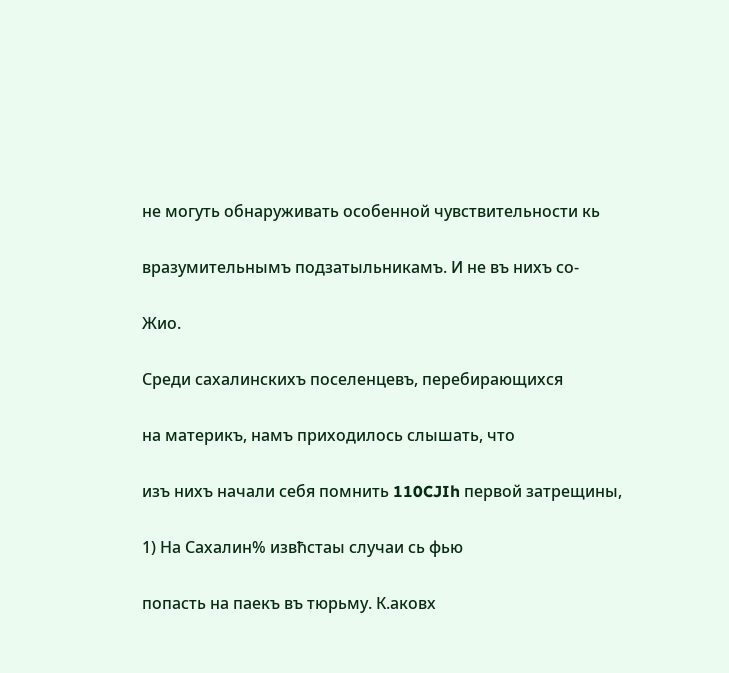не могуть обнаруживать особенной чувствительности кь

вразумительнымъ подзатыльникамъ. И не въ нихъ со-

Жио.

Среди сахалинскихъ поселенцевъ, перебирающихся

на материкъ, намъ приходилось слышать, что

изъ нихъ начали себя помнить 110CJIh первой затрещины,

1) На Сахалин% извћстаы случаи сь фью

попасть на паекъ въ тюрьму. К.аковх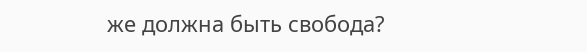же должна быть свобода?